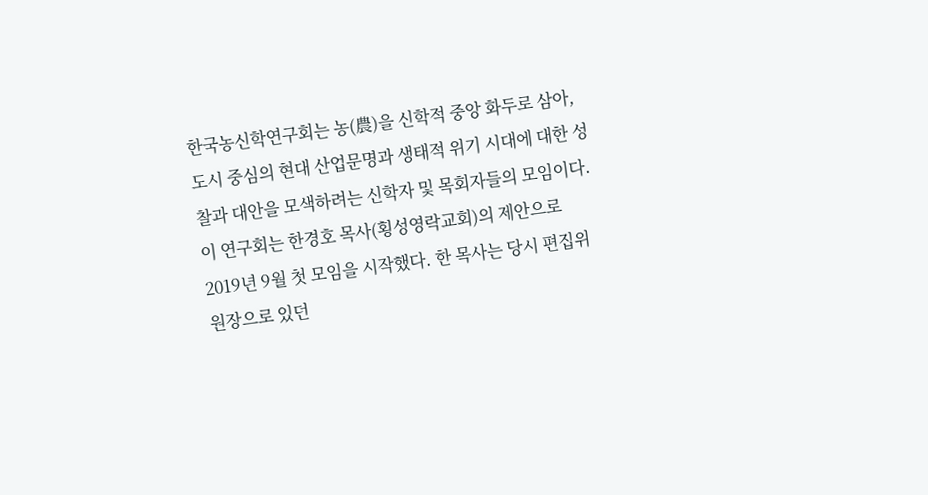한국농신학연구회는 농(農)을 신학적 중앙 화두로 삼아, 도시 중심의 현대 산업문명과 생태적 위기 시대에 대한 성찰과 대안을 모색하려는 신학자 및 목회자들의 모임이다. 이 연구회는 한경호 목사(횡성영락교회)의 제안으로 2019년 9월 첫 모임을 시작했다. 한 목사는 당시 편집위원장으로 있던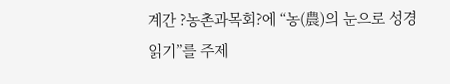계간 ?농촌과목회?에 “농(農)의 눈으로 성경읽기”를 주제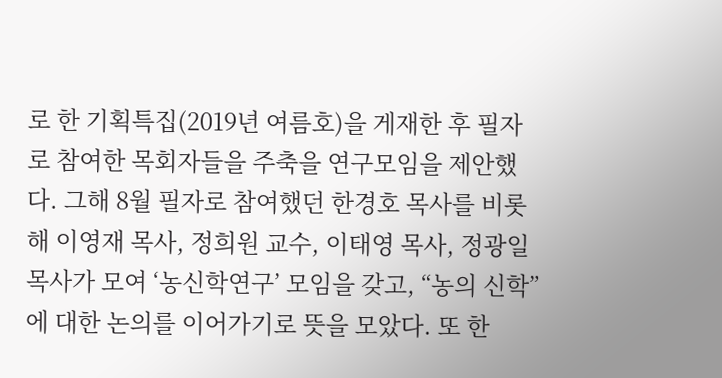로 한 기획특집(2019년 여름호)을 게재한 후 필자로 참여한 목회자들을 주축을 연구모임을 제안했다. 그해 8월 필자로 참여했던 한경호 목사를 비롯해 이영재 목사, 정희원 교수, 이태영 목사, 정광일 목사가 모여 ‘농신학연구’ 모임을 갖고, “농의 신학”에 대한 논의를 이어가기로 뜻을 모았다. 또 한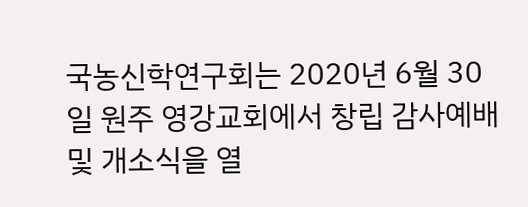국농신학연구회는 2020년 6월 30일 원주 영강교회에서 창립 감사예배 및 개소식을 열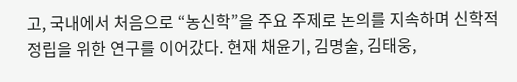고, 국내에서 처음으로 “농신학”을 주요 주제로 논의를 지속하며 신학적 정립을 위한 연구를 이어갔다. 현재 채윤기, 김명술, 김태웅,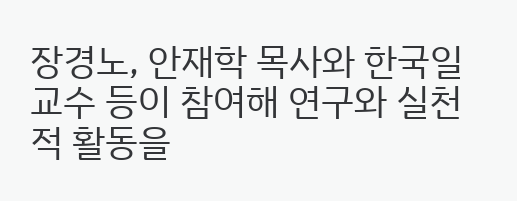장경노, 안재학 목사와 한국일 교수 등이 참여해 연구와 실천적 활동을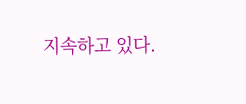지속하고 있다.